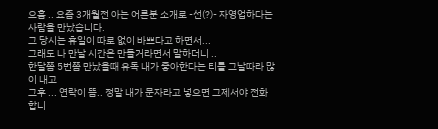으흠 .. 요즘 3개월전 아는 어른분 소개로 -선(?)- 자영업하다는 사람을 만났습니다.
그 당시는 휴일이 따로 없이 바쁘다고 하면서...
그래도 나 만날 시간은 만들거라면서 말하더니 ..
한달쯤 5번쯤 만났을때 유독 내가 좋아한다는 티를 그날따라 많이 내고
그후 ... 연락이 뜸.. 정말 내가 문자라고 넣으면 그제서야 전화합니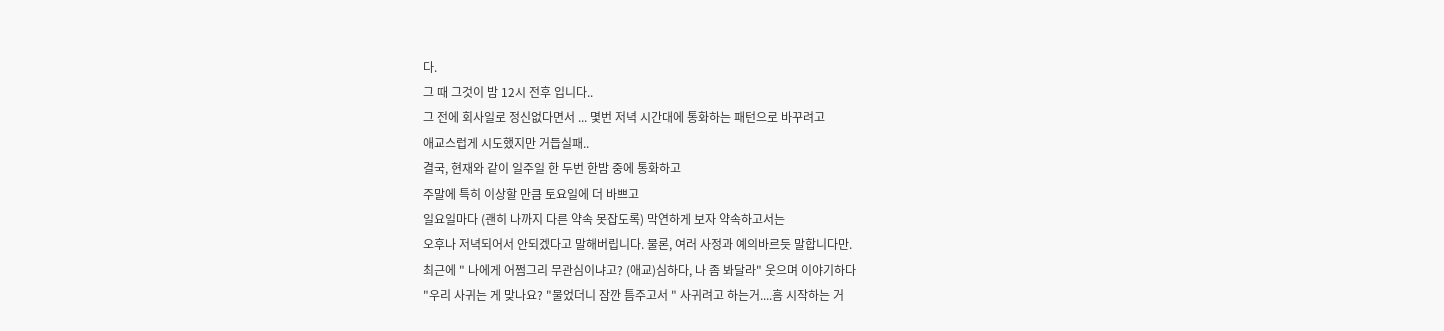다.
그 때 그것이 밤 12시 전후 입니다..
그 전에 회사일로 정신없다면서 ... 몇번 저녁 시간대에 통화하는 패턴으로 바꾸려고
애교스럽게 시도했지만 거듭실패..
결국, 현재와 같이 일주일 한 두번 한밤 중에 통화하고
주말에 특히 이상할 만큼 토요일에 더 바쁘고
일요일마다 (괜히 나까지 다른 약속 못잡도록) 막연하게 보자 약속하고서는
오후나 저녁되어서 안되겠다고 말해버립니다. 물론, 여러 사정과 예의바르듯 말합니다만.
최근에 " 나에게 어쩜그리 무관심이냐고? (애교)심하다, 나 좀 봐달라" 웃으며 이야기하다
"우리 사귀는 게 맞나요? "물었더니 잠깐 틈주고서 " 사귀려고 하는거....흠 시작하는 거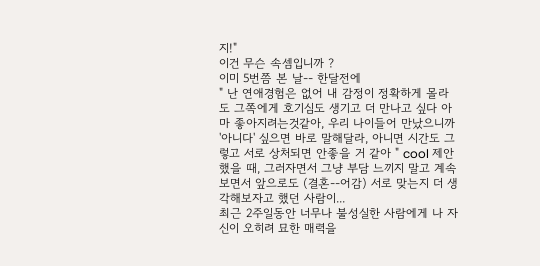지!"
이건 무슨 속셈입니까 ?
이미 5번쯤 본 날-- 한달전에
" 난 연애경험은 없어 내 감정이 정확하게 몰라도 그쪽에게 호기심도 생기고 더 만나고 싶다 아마 좋아지려는것같아, 우리 나이들어 만났으니까 '아니다' 싶으면 바로 말해달라, 아니면 시간도 그렇고 서로 상처되면 안좋을 거 같아 " cool 제안했을 때, 그러자면서 그냥 부담 느끼지 말고 계속 보면서 앞으로도 (결혼--어감) 서로 맞는지 더 생각해보자고 했던 사람이...
최근 2주일동안 너무나 불성실한 사람에게 나 자신이 오히려 묘한 매력을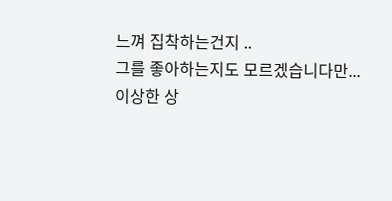느껴 집착하는건지 ..
그를 좋아하는지도 모르겠습니다만...
이상한 상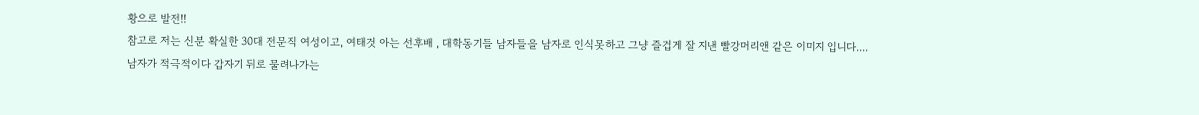황으로 발전!!
참고로 저는 신분 확실한 30대 전문직 여성이고, 여태것 아는 선후배 , 대학동기들 남자들을 남자로 인식못하고 그냥 즐겁게 잘 지낸 빨강머리앤 같은 이미지 입니다....
남자가 적극적이다 갑자기 뒤로 물려나가는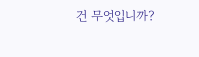건 무엇입니까?